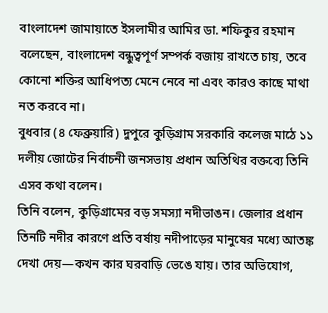বাংলাদেশ জামায়াতে ইসলামীর আমির ডা. শফিকুর রহমান বলেছেন, বাংলাদেশ বন্ধুত্বপূর্ণ সম্পর্ক বজায় রাখতে চায়, তবে কোনো শক্তির আধিপত্য মেনে নেবে না এবং কারও কাছে মাথা নত করবে না।
বুধবার (৪ ফেব্রুয়ারি) দুপুরে কুড়িগ্রাম সরকারি কলেজ মাঠে ১১ দলীয় জোটের নির্বাচনী জনসভায় প্রধান অতিথির বক্তব্যে তিনি এসব কথা বলেন।
তিনি বলেন, কুড়িগ্রামের বড় সমস্যা নদীভাঙন। জেলার প্রধান তিনটি নদীর কারণে প্রতি বর্ষায় নদীপাড়ের মানুষের মধ্যে আতঙ্ক দেখা দেয়—কখন কার ঘরবাড়ি ভেঙে যায়। তার অভিযোগ,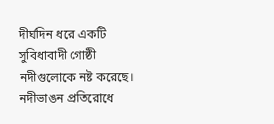দীর্ঘদিন ধরে একটি সুবিধাবাদী গোষ্ঠী নদীগুলোকে নষ্ট করেছে। নদীভাঙন প্রতিরোধে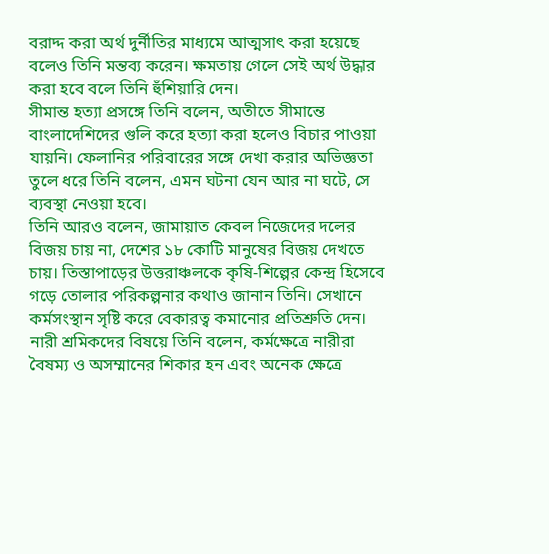বরাদ্দ করা অর্থ দুর্নীতির মাধ্যমে আত্মসাৎ করা হয়েছে বলেও তিনি মন্তব্য করেন। ক্ষমতায় গেলে সেই অর্থ উদ্ধার করা হবে বলে তিনি হুঁশিয়ারি দেন।
সীমান্ত হত্যা প্রসঙ্গে তিনি বলেন, অতীতে সীমান্তে বাংলাদেশিদের গুলি করে হত্যা করা হলেও বিচার পাওয়া যায়নি। ফেলানির পরিবারের সঙ্গে দেখা করার অভিজ্ঞতা তুলে ধরে তিনি বলেন, এমন ঘটনা যেন আর না ঘটে, সে ব্যবস্থা নেওয়া হবে।
তিনি আরও বলেন, জামায়াত কেবল নিজেদের দলের বিজয় চায় না, দেশের ১৮ কোটি মানুষের বিজয় দেখতে চায়। তিস্তাপাড়ের উত্তরাঞ্চলকে কৃষি-শিল্পের কেন্দ্র হিসেবে গড়ে তোলার পরিকল্পনার কথাও জানান তিনি। সেখানে কর্মসংস্থান সৃষ্টি করে বেকারত্ব কমানোর প্রতিশ্রুতি দেন।
নারী শ্রমিকদের বিষয়ে তিনি বলেন, কর্মক্ষেত্রে নারীরা বৈষম্য ও অসম্মানের শিকার হন এবং অনেক ক্ষেত্রে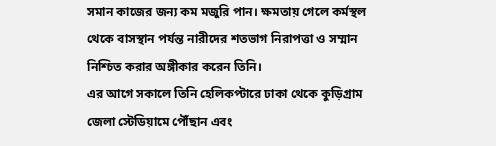সমান কাজের জন্য কম মজুরি পান। ক্ষমতায় গেলে কর্মস্থল থেকে বাসস্থান পর্যন্ত নারীদের শতভাগ নিরাপত্তা ও সম্মান নিশ্চিত করার অঙ্গীকার করেন তিনি।
এর আগে সকালে তিনি হেলিকপ্টারে ঢাকা থেকে কুড়িগ্রাম জেলা স্টেডিয়ামে পৌঁছান এবং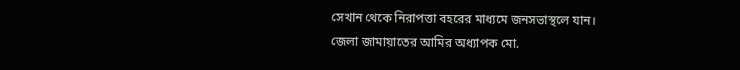সেখান থেকে নিরাপত্তা বহরের মাধ্যমে জনসভাস্থলে যান।
জেলা জামায়াতের আমির অধ্যাপক মো.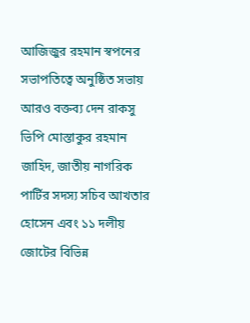আজিজুর রহমান স্বপনের সভাপতিত্বে অনুষ্ঠিত সভায় আরও বক্তব্য দেন রাকসু ভিপি মোস্তাকুর রহমান জাহিদ, জাতীয় নাগরিক পার্টির সদস্য সচিব আখতার হোসেন এবং ১১ দলীয় জোটের বিভিন্ন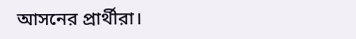আসনের প্রার্থীরা।